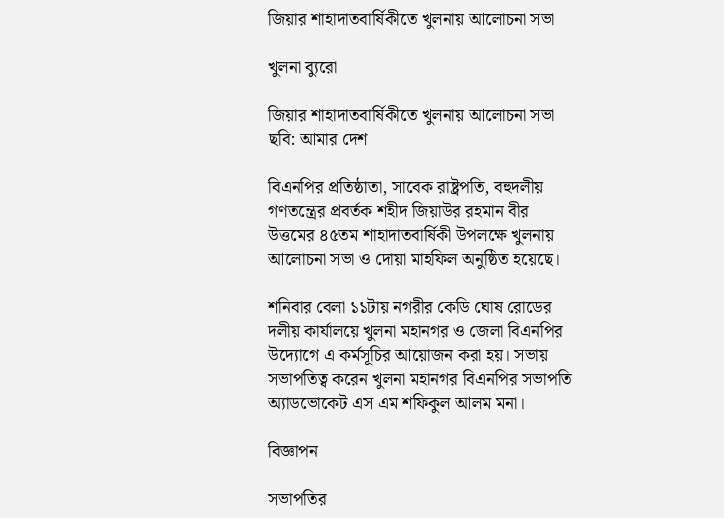জিয়ার শাহাদাতবার্ষিকীতে খুলনায় আলোচনা সভা

খুলনা ব্যুরো

জিয়ার শাহাদাতবার্ষিকীতে খুলনায় আলোচনা সভা
ছবি: আমার দেশ

বিএনপির প্রতিষ্ঠাতা, সাবেক রাষ্ট্রপতি, বহুদলীয় গণতন্ত্রের প্রবর্তক শহীদ জিয়াউর রহমান বীর উত্তমের ৪৫তম শাহাদাতবার্ষিকী উপলক্ষে খুলনায় আলোচনা সভা ও দোয়া মাহফিল অনুষ্ঠিত হয়েছে।

শনিবার বেলা ১১টায় নগরীর কেডি ঘোষ রোডের দলীয় কার্যালয়ে খুলনা মহানগর ও জেলা বিএনপির উদ্যোগে এ কর্মসূচির আয়োজন করা হয়। সভায় সভাপতিত্ব করেন খুলনা মহানগর বিএনপির সভাপতি অ্যাডভোকেট এস এম শফিকুল আলম মনা।

বিজ্ঞাপন

সভাপতির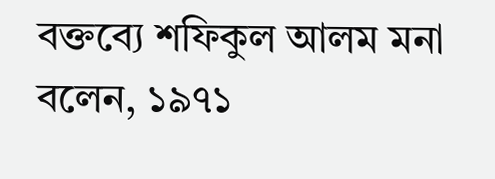বক্তব্যে শফিকুল আলম মনা বলেন, ১৯৭১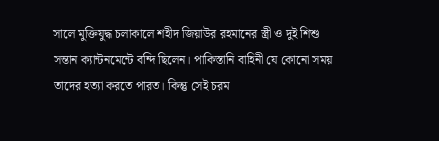সালে মুক্তিযুদ্ধ চলাকালে শহীদ জিয়াউর রহমানের স্ত্রী ও দুই শিশু সন্তান ক্যান্টনমেন্টে বন্দি ছিলেন। পাকিস্তানি বাহিনী যে কোনো সময় তাদের হত্যা করতে পারত। কিন্তু সেই চরম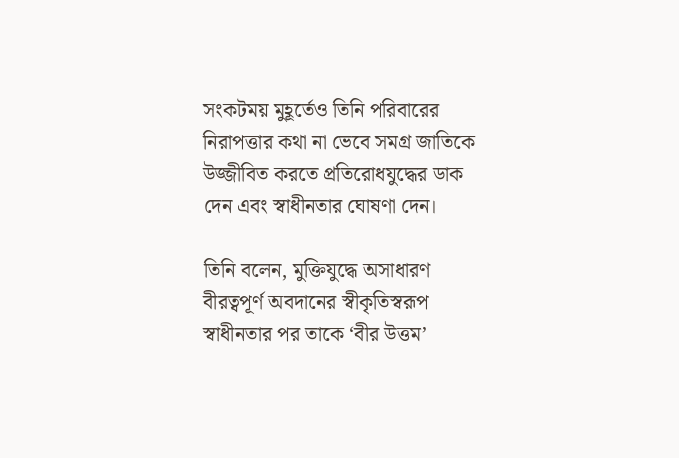সংকটময় মুহূর্তেও তিনি পরিবারের নিরাপত্তার কথা না ভেবে সমগ্র জাতিকে উজ্জীবিত করতে প্রতিরোধযুদ্ধের ডাক দেন এবং স্বাধীনতার ঘোষণা দেন।

তিনি বলেন, মুক্তিযুদ্ধে অসাধারণ বীরত্বপূর্ণ অবদানের স্বীকৃতিস্বরূপ স্বাধীনতার পর তাকে ‘বীর উত্তম’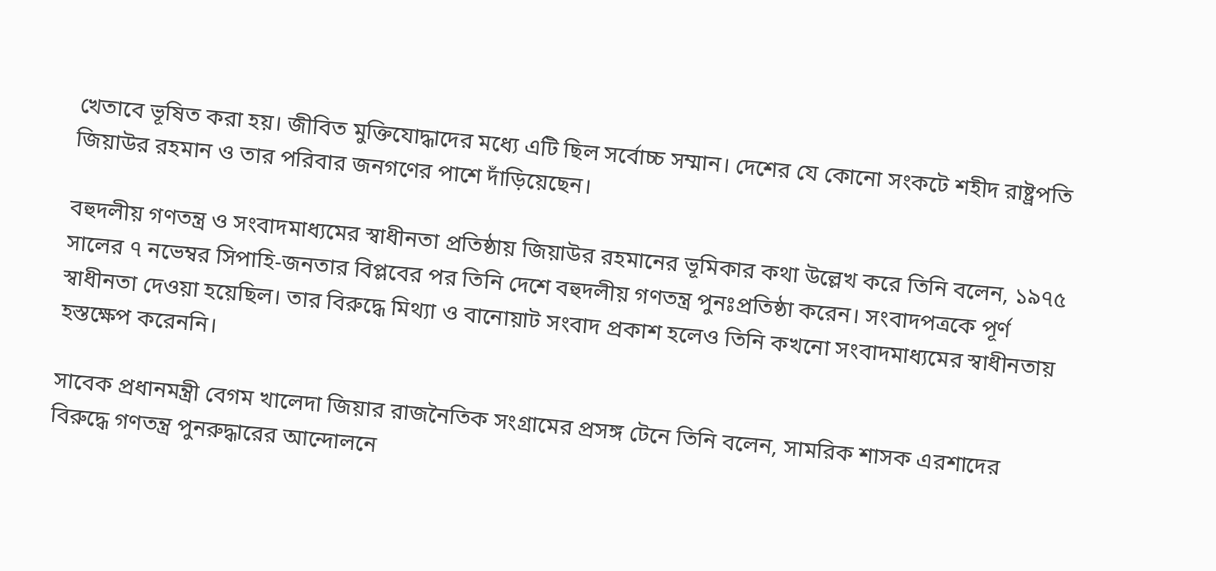খেতাবে ভূষিত করা হয়। জীবিত মুক্তিযোদ্ধাদের মধ্যে এটি ছিল সর্বোচ্চ সম্মান। দেশের যে কোনো সংকটে শহীদ রাষ্ট্রপতি জিয়াউর রহমান ও তার পরিবার জনগণের পাশে দাঁড়িয়েছেন।

বহুদলীয় গণতন্ত্র ও সংবাদমাধ্যমের স্বাধীনতা প্রতিষ্ঠায় জিয়াউর রহমানের ভূমিকার কথা উল্লেখ করে তিনি বলেন, ১৯৭৫ সালের ৭ নভেম্বর সিপাহি-জনতার বিপ্লবের পর তিনি দেশে বহুদলীয় গণতন্ত্র পুনঃপ্রতিষ্ঠা করেন। সংবাদপত্রকে পূর্ণ স্বাধীনতা দেওয়া হয়েছিল। তার বিরুদ্ধে মিথ্যা ও বানোয়াট সংবাদ প্রকাশ হলেও তিনি কখনো সংবাদমাধ্যমের স্বাধীনতায় হস্তক্ষেপ করেননি।

সাবেক প্রধানমন্ত্রী বেগম খালেদা জিয়ার রাজনৈতিক সংগ্রামের প্রসঙ্গ টেনে তিনি বলেন, সামরিক শাসক এরশাদের বিরুদ্ধে গণতন্ত্র পুনরুদ্ধারের আন্দোলনে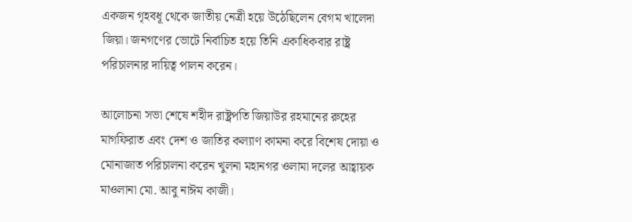একজন গৃহবধূ থেকে জাতীয় নেত্রী হয়ে উঠেছিলেন বেগম খালেদা জিয়া। জনগণের ভোটে নির্বাচিত হয়ে তিনি একাধিকবার রাষ্ট্র পরিচালনার দায়িত্ব পালন করেন।

আলোচনা সভা শেষে শহীদ রাষ্ট্রপতি জিয়াউর রহমানের রুহের মাগফিরাত এবং দেশ ও জাতির কল্যাণ কামনা করে বিশেষ দোয়া ও মোনাজাত পরিচালনা করেন খুলনা মহানগর ওলামা দলের আহ্বায়ক মাওলানা মো. আবু নাঈম কাজী।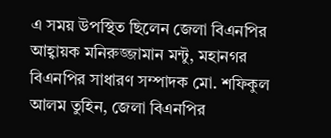এ সময় উপস্থিত ছিলেন জেলা বিএনপির আহ্বায়ক মনিরুজ্জামান মন্টু, মহানগর বিএনপির সাধারণ সম্পাদক মো. শফিকুল আলম তুহিন, জেলা বিএনপির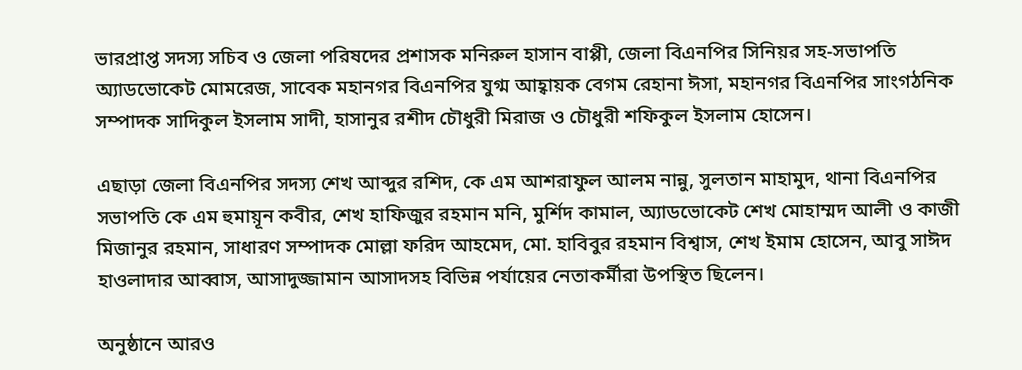ভারপ্রাপ্ত সদস্য সচিব ও জেলা পরিষদের প্রশাসক মনিরুল হাসান বাপ্পী, জেলা বিএনপির সিনিয়র সহ-সভাপতি অ্যাডভোকেট মোমরেজ, সাবেক মহানগর বিএনপির যুগ্ম আহ্বায়ক বেগম রেহানা ঈসা, মহানগর বিএনপির সাংগঠনিক সম্পাদক সাদিকুল ইসলাম সাদী, হাসানুর রশীদ চৌধুরী মিরাজ ও চৌধুরী শফিকুল ইসলাম হোসেন।

এছাড়া জেলা বিএনপির সদস্য শেখ আব্দুর রশিদ, কে এম আশরাফুল আলম নান্নু, সুলতান মাহামুদ, থানা বিএনপির সভাপতি কে এম হুমায়ূন কবীর, শেখ হাফিজুর রহমান মনি, মুর্শিদ কামাল, অ্যাডভোকেট শেখ মোহাম্মদ আলী ও কাজী মিজানুর রহমান, সাধারণ সম্পাদক মোল্লা ফরিদ আহমেদ, মো. হাবিবুর রহমান বিশ্বাস, শেখ ইমাম হোসেন, আবু সাঈদ হাওলাদার আব্বাস, আসাদুজ্জামান আসাদসহ বিভিন্ন পর্যায়ের নেতাকর্মীরা উপস্থিত ছিলেন।

অনুষ্ঠানে আরও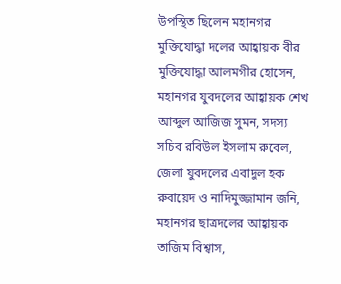উপস্থিত ছিলেন মহানগর মুক্তিযোদ্ধা দলের আহ্বায়ক বীর মুক্তিযোদ্ধা আলমগীর হোসেন, মহানগর যুবদলের আহ্বায়ক শেখ আব্দুল আজিজ সুমন, সদস্য সচিব রবিউল ইসলাম রুবেল, জেলা যুবদলের এবাদুল হক রুবায়েদ ও নাদিমুজ্জামান জনি, মহানগর ছাত্রদলের আহ্বায়ক তাজিম বিশ্বাস,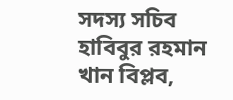সদস্য সচিব হাবিবুর রহমান খান বিপ্লব,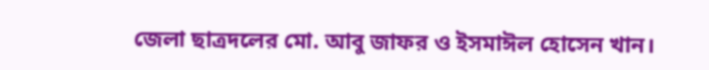জেলা ছাত্রদলের মো. আবু জাফর ও ইসমাঈল হোসেন খান।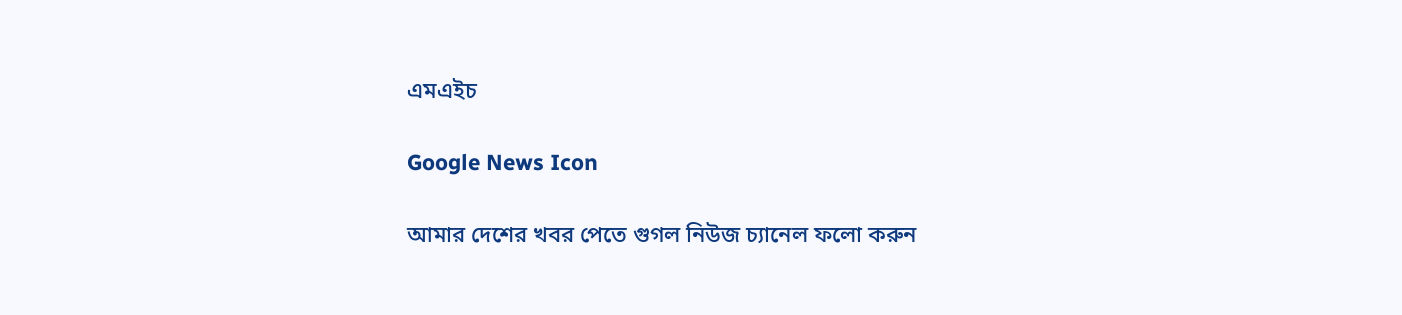এমএইচ

Google News Icon

আমার দেশের খবর পেতে গুগল নিউজ চ্যানেল ফলো করুন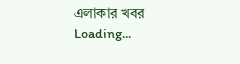এলাকার খবর
Loading...